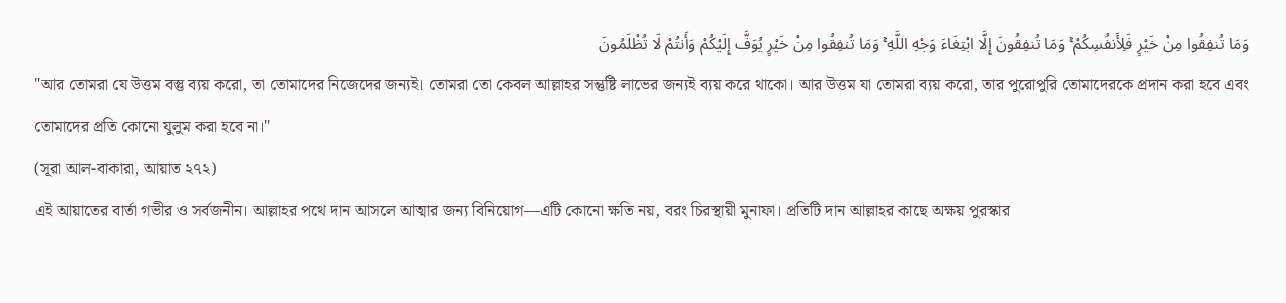وَمَا تُنفِقُوا مِنْ خَيْرٍ فَلِأَنفُسِكُمْ ۚ وَمَا تُنفِقُونَ إِلَّا ابْتِغَاءَ وَجْهِ اللَّهِ ۚ وَمَا تُنفِقُوا مِنْ خَيْرٍ يُوَفَّ إِلَيْكُمْ وَأَنتُمْ لَا تُظْلَمُونَ
"আর তোমরা যে উত্তম বস্তু ব্যয় করো, তা তোমাদের নিজেদের জন্যই। তোমরা তো কেবল আল্লাহর সন্তুষ্টি লাভের জন্যই ব্যয় করে থাকো। আর উত্তম যা তোমরা ব্যয় করো, তার পুরোপুরি তোমাদেরকে প্রদান করা হবে এবং তোমাদের প্রতি কোনো যুলুম করা হবে না।"
(সূরা আল-বাকারা, আয়াত ২৭২)
এই আয়াতের বার্তা গভীর ও সর্বজনীন। আল্লাহর পথে দান আসলে আত্মার জন্য বিনিয়োগ—এটি কোনো ক্ষতি নয়, বরং চিরস্থায়ী মুনাফা। প্রতিটি দান আল্লাহর কাছে অক্ষয় পুরস্কার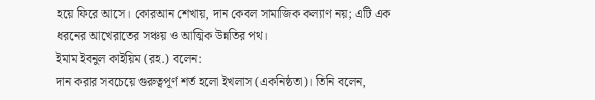হয়ে ফিরে আসে। কোরআন শেখায়, দান কেবল সামাজিক কল্যাণ নয়; এটি এক ধরনের আখেরাতের সঞ্চয় ও আত্মিক উন্নতির পথ।
ইমাম ইবনুল কাইয়িম (রহ.) বলেন:
দান করার সবচেয়ে গুরুত্বপূর্ণ শর্ত হলো ইখলাস (একনিষ্ঠতা)। তিনি বলেন,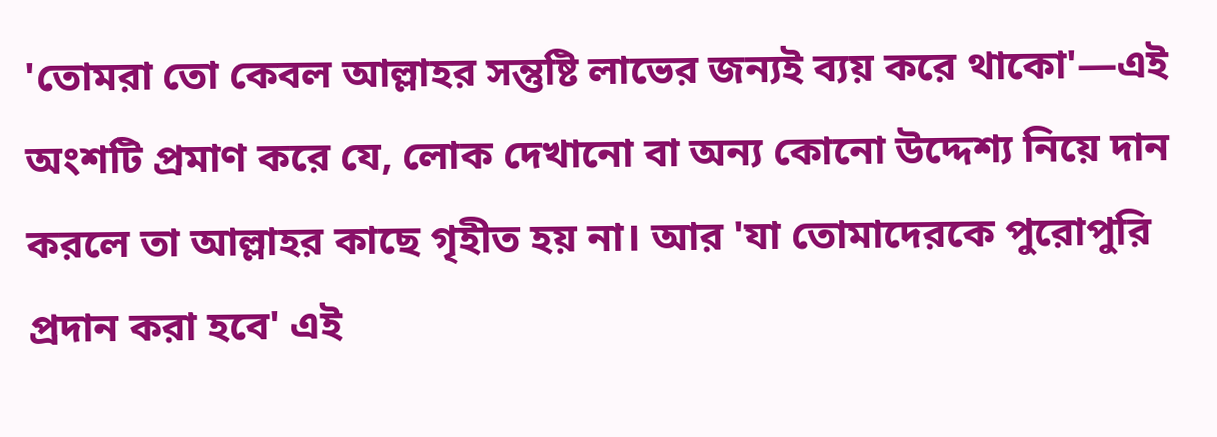'তোমরা তো কেবল আল্লাহর সন্তুষ্টি লাভের জন্যই ব্যয় করে থাকো'—এই অংশটি প্রমাণ করে যে, লোক দেখানো বা অন্য কোনো উদ্দেশ্য নিয়ে দান করলে তা আল্লাহর কাছে গৃহীত হয় না। আর 'যা তোমাদেরকে পুরোপুরি প্রদান করা হবে' এই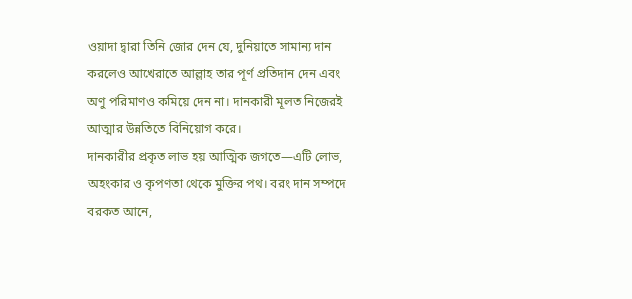ওয়াদা দ্বারা তিনি জোর দেন যে, দুনিয়াতে সামান্য দান করলেও আখেরাতে আল্লাহ তার পূর্ণ প্রতিদান দেন এবং অণু পরিমাণও কমিয়ে দেন না। দানকারী মূলত নিজেরই আত্মার উন্নতিতে বিনিয়োগ করে।
দানকারীর প্রকৃত লাভ হয় আত্মিক জগতে—এটি লোভ, অহংকার ও কৃপণতা থেকে মুক্তির পথ। বরং দান সম্পদে বরকত আনে,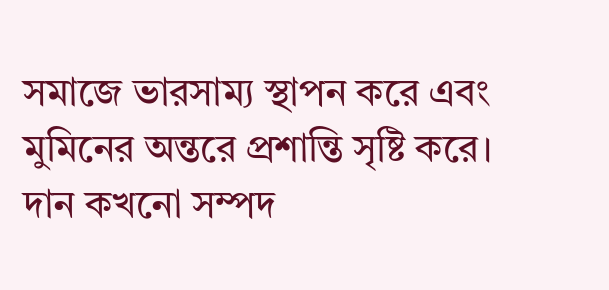সমাজে ভারসাম্য স্থাপন করে এবং মুমিনের অন্তরে প্রশান্তি সৃষ্টি করে।
দান কখনো সম্পদ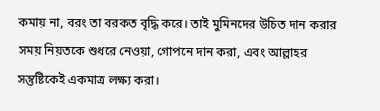কমায় না, বরং তা বরকত বৃদ্ধি করে। তাই মুমিনদের উচিত দান করার সময় নিয়তকে শুধরে নেওয়া, গোপনে দান করা, এবং আল্লাহর সন্তুষ্টিকেই একমাত্র লক্ষ্য করা।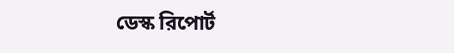ডেস্ক রিপোর্ট